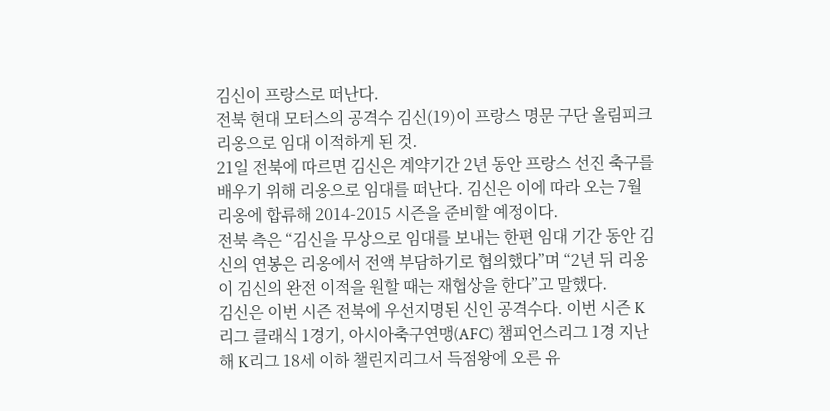김신이 프랑스로 떠난다.
전북 현대 모터스의 공격수 김신(19)이 프랑스 명문 구단 올림피크 리옹으로 임대 이적하게 된 것.
21일 전북에 따르면 김신은 계약기간 2년 동안 프랑스 선진 축구를 배우기 위해 리옹으로 임대를 떠난다. 김신은 이에 따라 오는 7월 리옹에 합류해 2014-2015 시즌을 준비할 예정이다.
전북 측은 “김신을 무상으로 임대를 보내는 한편 임대 기간 동안 김신의 연봉은 리옹에서 전액 부담하기로 협의했다”며 “2년 뒤 리옹이 김신의 완전 이적을 원할 때는 재협상을 한다”고 말했다.
김신은 이번 시즌 전북에 우선지명된 신인 공격수다. 이번 시즌 K리그 클래식 1경기, 아시아축구연맹(AFC) 챔피언스리그 1경 지난해 K리그 18세 이하 챌린지리그서 득점왕에 오른 유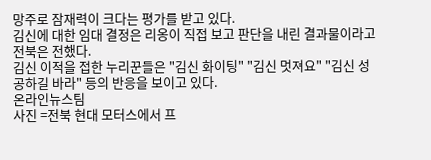망주로 잠재력이 크다는 평가를 받고 있다.
김신에 대한 임대 결정은 리옹이 직접 보고 판단을 내린 결과물이라고 전북은 전했다.
김신 이적을 접한 누리꾼들은 "김신 화이팅" "김신 멋져요" "김신 성공하길 바라" 등의 반응을 보이고 있다.
온라인뉴스팀
사진 =전북 현대 모터스에서 프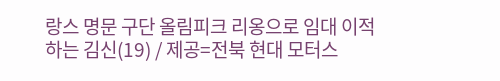랑스 명문 구단 올림피크 리옹으로 임대 이적하는 김신(19) / 제공=전북 현대 모터스